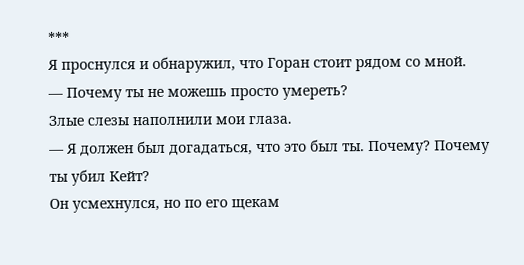***
Я проснулся и обнаружил, что Горан стоит рядом со мной.
— Почему ты не можешь просто умереть?
Злые слезы наполнили мои глаза.
— Я должен был догадаться, что это был ты. Почему? Почему ты убил Кейт?
Он усмехнулся, но по его щекам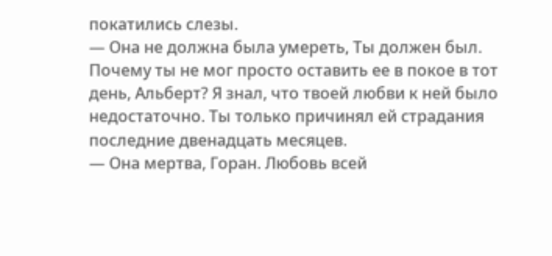покатились слезы.
— Она не должна была умереть, Ты должен был. Почему ты не мог просто оставить ее в покое в тот день, Альберт? Я знал, что твоей любви к ней было недостаточно. Ты только причинял ей страдания последние двенадцать месяцев.
— Она мертва, Горан. Любовь всей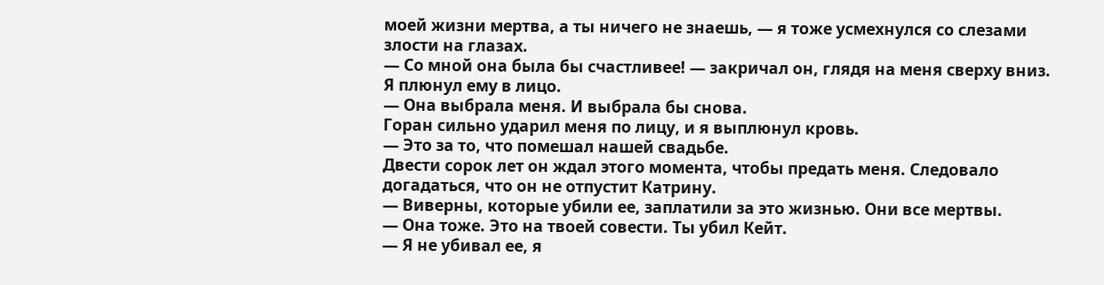моей жизни мертва, а ты ничего не знаешь, — я тоже усмехнулся со слезами злости на глазах.
— Со мной она была бы счастливее! — закричал он, глядя на меня сверху вниз.
Я плюнул ему в лицо.
— Она выбрала меня. И выбрала бы снова.
Горан сильно ударил меня по лицу, и я выплюнул кровь.
— Это за то, что помешал нашей свадьбе.
Двести сорок лет он ждал этого момента, чтобы предать меня. Следовало догадаться, что он не отпустит Катрину.
— Виверны, которые убили ее, заплатили за это жизнью. Они все мертвы.
— Она тоже. Это на твоей совести. Ты убил Кейт.
— Я не убивал ее, я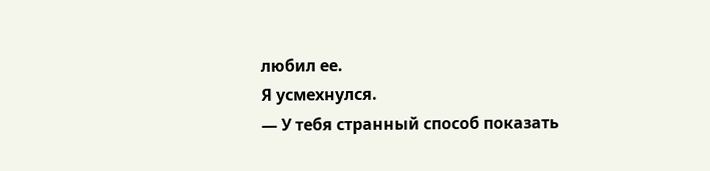любил ее.
Я усмехнулся.
— У тебя странный способ показать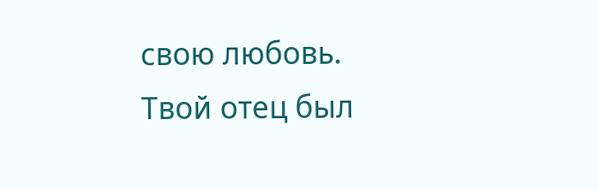свою любовь. Твой отец был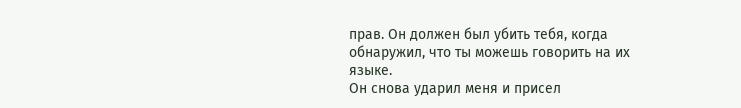прав. Он должен был убить тебя, когда обнаружил, что ты можешь говорить на их языке.
Он снова ударил меня и присел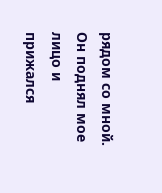рядом со мной. Он поднял мое лицо и прижался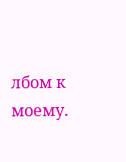лбом к моему.